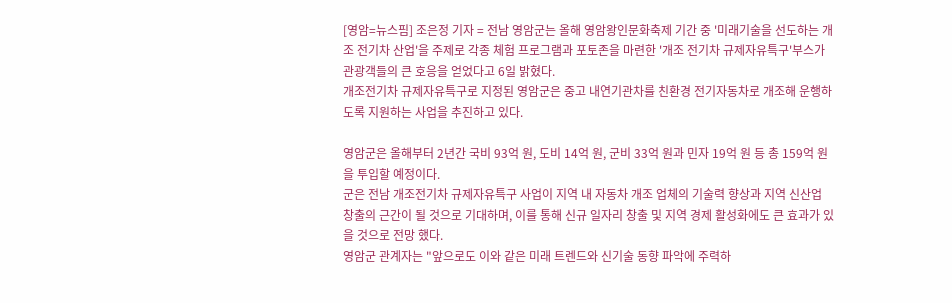[영암=뉴스핌] 조은정 기자 = 전남 영암군는 올해 영암왕인문화축제 기간 중 '미래기술을 선도하는 개조 전기차 산업'을 주제로 각종 체험 프로그램과 포토존을 마련한 '개조 전기차 규제자유특구'부스가 관광객들의 큰 호응을 얻었다고 6일 밝혔다.
개조전기차 규제자유특구로 지정된 영암군은 중고 내연기관차를 친환경 전기자동차로 개조해 운행하도록 지원하는 사업을 추진하고 있다.

영암군은 올해부터 2년간 국비 93억 원, 도비 14억 원, 군비 33억 원과 민자 19억 원 등 총 159억 원을 투입할 예정이다.
군은 전남 개조전기차 규제자유특구 사업이 지역 내 자동차 개조 업체의 기술력 향상과 지역 신산업 창출의 근간이 될 것으로 기대하며, 이를 통해 신규 일자리 창출 및 지역 경제 활성화에도 큰 효과가 있을 것으로 전망 했다.
영암군 관계자는 "앞으로도 이와 같은 미래 트렌드와 신기술 동향 파악에 주력하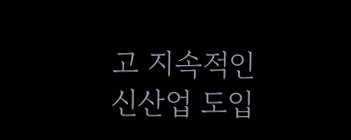고 지속적인 신산업 도입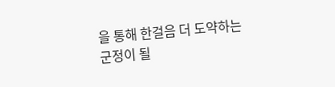을 통해 한걸음 더 도약하는 군정이 될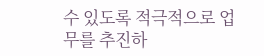수 있도록 적극적으로 업무를 추진하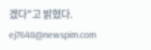겠다"고 밝혔다.
ej7648@newspim.com